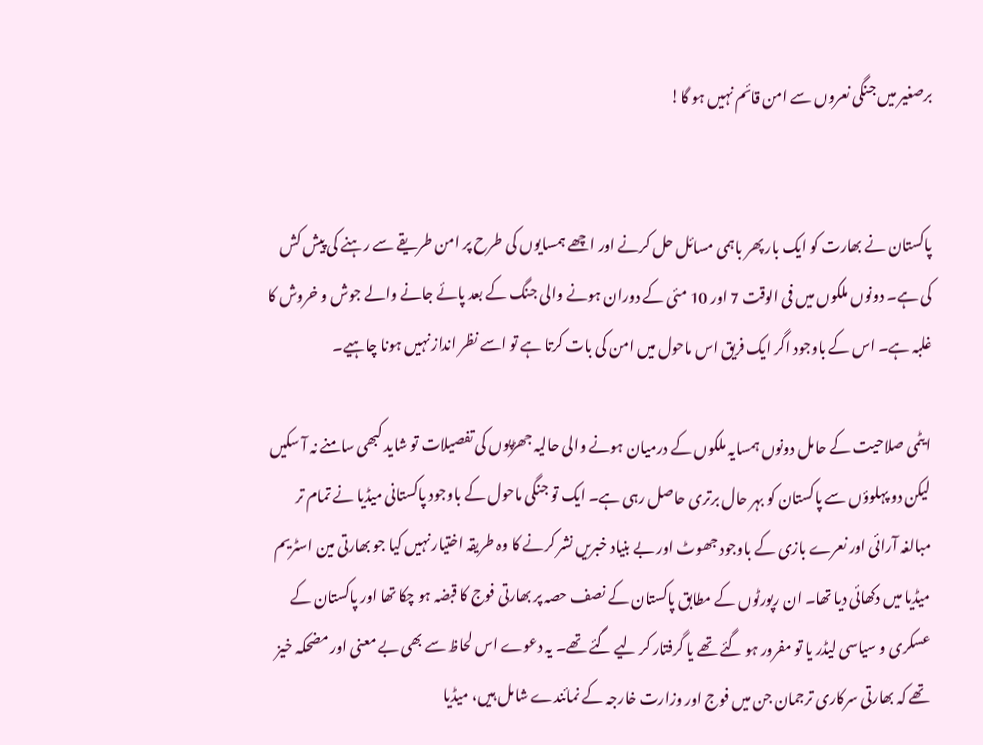برصغیر میں جنگی نعروں سے امن قائم نہیں ہو گا!


پاکستان نے بھارت کو ایک بار پھر باہمی مسائل حل کرنے اور اچھے ہمسایوں کی طرح پر امن طریقے سے رہنے کی پیش کش کی ہے۔ دونوں ملکوں میں فی الوقت 7 اور 10 مئی کے دوران ہونے والی جنگ کے بعد پائے جانے والے جوش و خروش کا غلبہ ہے۔ اس کے باوجود اگر ایک فریق اس ماحول میں امن کی بات کرتا ہے تو اسے نظر انداز نہیں ہونا چاہیے۔

ایٹمی صلاحیت کے حامل دونوں ہمسایہ ملکوں کے درمیان ہونے والی حالیہ جھڑپوں کی تفصیلات تو شاید کبھی سامنے نہ آ سکیں لیکن دو پہلوؤں سے پاکستان کو بہر حال برتری حاصل رہی ہے۔ ایک تو جنگی ماحول کے باوجود پاکستانی میڈیا نے تمام تر مبالغہ آرائی اور نعرے بازی کے باوجود جھوٹ اور بے بنیاد خبریں نشر کرنے کا وہ طریقہ اختیار نہیں کیا جو بھارتی مین اسٹریم میڈیا میں دکھائی دیا تھا۔ ان رپورٹوں کے مطابق پاکستان کے نصف حصہ پر بھارتی فوج کا قبضہ ہو چکا تھا اور پاکستان کے عسکری و سیاسی لیڈر یا تو مفرور ہو گئے تھے یا گرفتار کر لیے گئے تھے۔ یہ دعوے اس لحاظ سے بھی بے معنی اور مضحکہ خیز تھے کہ بھارتی سرکاری ترجمان جن میں فوج اور وزارت خارجہ کے نمائندے شامل ہیں، میڈیا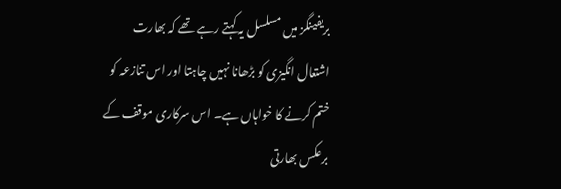بریفینگز میں مسلسل یہ کہتے رہے تھے کہ بھارت اشتعال انگیزی کو بڑھانا نہیں چاہتا اور اس تنازعہ کو ختم کرنے کا خواہاں ہے۔ اس سرکاری موقف کے برعکس بھارتی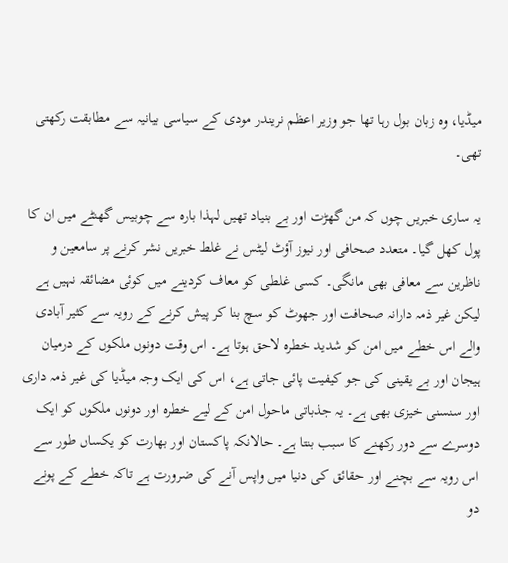میڈیا، وہ زبان بول رہا تھا جو وزیر اعظم نریندر مودی کے سیاسی بیانیہ سے مطابقت رکھتی تھی۔

یہ ساری خبریں چوں کہ من گھڑت اور بے بنیاد تھیں لہذا بارہ سے چوبیس گھنٹے میں ان کا پول کھل گیا۔ متعدد صحافی اور نیوز آؤٹ لیٹس نے غلط خبریں نشر کرنے پر سامعین و ناظرین سے معافی بھی مانگی۔ کسی غلطی کو معاف کردینے میں کوئی مضائقہ نہیں ہے لیکن غیر ذمہ دارانہ صحافت اور جھوٹ کو سچ بنا کر پیش کرنے کے رویہ سے کثیر آبادی والے اس خطے میں امن کو شدید خطرہ لاحق ہوتا ہے۔ اس وقت دونوں ملکوں کے درمیان ہیجان اور بے یقینی کی جو کیفیت پائی جاتی ہے، اس کی ایک وجہ میڈیا کی غیر ذمہ داری اور سنسنی خیزی بھی ہے۔ یہ جذباتی ماحول امن کے لیے خطرہ اور دونوں ملکوں کو ایک دوسرے سے دور رکھنے کا سبب بنتا ہے۔ حالانکہ پاکستان اور بھارت کو یکساں طور سے اس رویہ سے بچنے اور حقائق کی دنیا میں واپس آنے کی ضرورت ہے تاکہ خطے کے پونے دو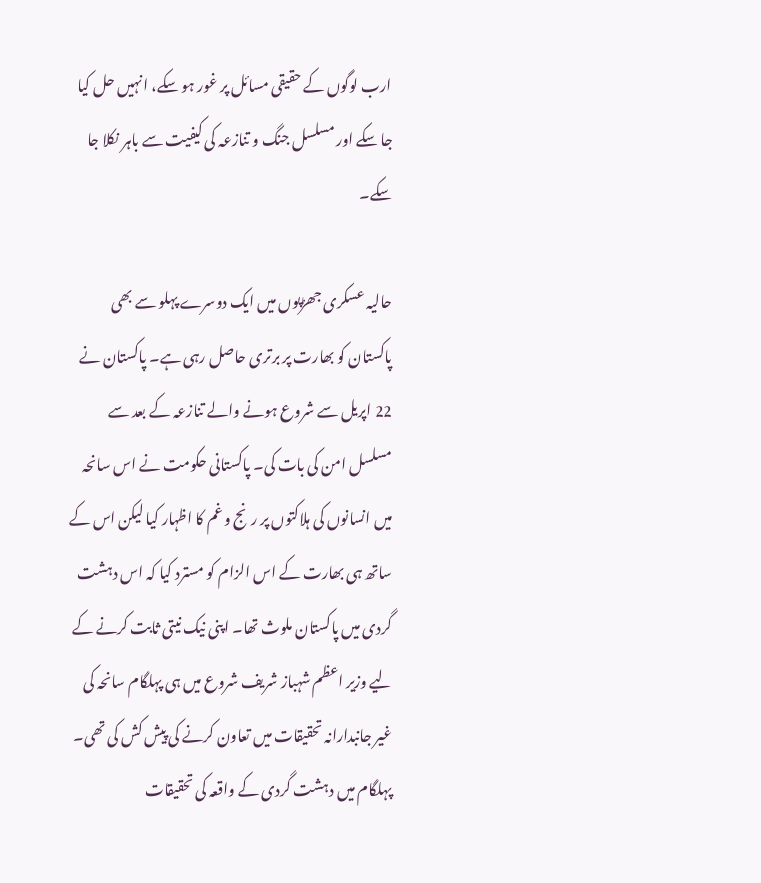ارب لوگوں کے حقیقی مسائل پر غور ہو سکے، انہیں حل کیا جا سکے اور مسلسل جنگ و تنازعہ کی کیفیت سے باہر نکلا جا سکے۔

حالیہ عسکری جھڑپوں میں ایک دوسرے پہلو سے بھی پاکستان کو بھارت پر برتری حاصل رہی ہے۔ پاکستان نے 22 اپریل سے شروع ہونے والے تنازعہ کے بعد سے مسلسل امن کی بات کی۔ پاکستانی حکومت نے اس سانحہ میں انسانوں کی ہلاکتوں پر رنج و غم کا اظہار کیا لیکن اس کے ساتھ ہی بھارت کے اس الزام کو مسترد کیا کہ اس دہشت گردی میں پاکستان ملوث تھا۔ اپنی نیک نیتی ثابت کرنے کے لیے وزیر اعظم شہباز شریف شروع میں ہی پہلگام سانحہ کی غیر جانبدارانہ تحقیقات میں تعاون کرنے کی پیش کش کی تھی۔ پہلگام میں دہشت گردی کے واقعہ کی تحقیقات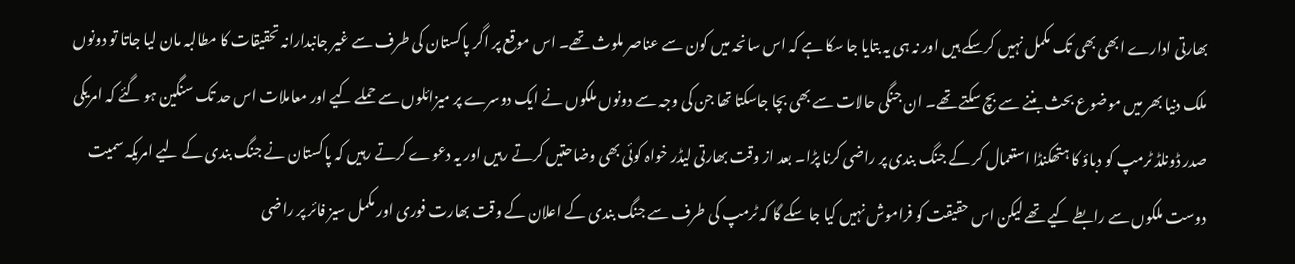بھارتی ادارے ابھی بھی تک مکمل نہیں کرسکے ہیں اور نہ ہی یہ بتایا جا سکا ہے کہ اس سانحہ میں کون سے عناصر ملوث تھے۔ اس موقع پر اگر پاکستان کی طرف سے غیر جانبدارانہ تحقیقات کا مطالبہ مان لیا جاتا تو دونوں ملک دنیا بھر میں موضوع بحث بننے سے بچ سکتے تھے۔ ان جنگی حالات سے بھی بچا جاسکتا تھا جن کی وجہ سے دونوں ملکوں نے ایک دوسرے پر میزائلوں سے حملے کیے اور معاملات اس حد تک سنگین ہو گئے کہ امریکی صدر ڈونلڈ ٹرمپ کو دباؤ کا ہتھکنڈا استعمال کر کے جنگ بندی پر راضی کرنا پڑا۔ بعد از وقت بھارتی لیڈر خواہ کوئی بھی وضاحتیں کرتے رہیں اور یہ دعوے کرتے رہیں کہ پاکستان نے جنگ بندی کے لیے امریکہ سمیت دوست ملکوں سے رابطے کیے تھے لیکن اس حقیقت کو فراموش نہیں کیا جا سکے گا کہ ٹرمپ کی طرف سے جنگ بندی کے اعلان کے وقت بھارت فوری اور مکمل سیز فائر پر راضی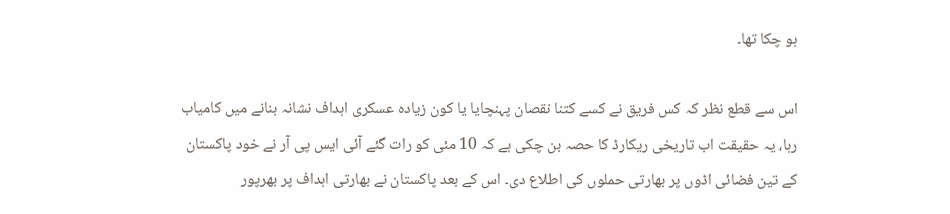ہو چکا تھا۔

اس سے قطع نظر کہ کس فریق نے کسے کتنا نقصان پہنچایا یا کون زیادہ عسکری اہداف نشانہ بنانے میں کامیاب رہا، یہ حقیقت اب تاریخی ریکارڈ کا حصہ بن چکی ہے کہ 10 مئی کو رات گئے آئی ایس پی آر نے خود پاکستان کے تین فضائی اڈوں پر بھارتی حملوں کی اطلاع دی۔ اس کے بعد پاکستان نے بھارتی اہداف پر بھرپور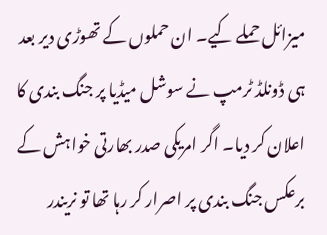میزائل حملے کیے۔ ان حملوں کے تھوڑی دیر بعد ہی ڈونلڈ ٹرمپ نے سوشل میڈیا پر جنگ بندی کا اعلان کر دیا۔ اگر امریکی صدر بھارتی خواہش کے برعکس جنگ بندی پر اصرار کر رہا تھا تو نریندر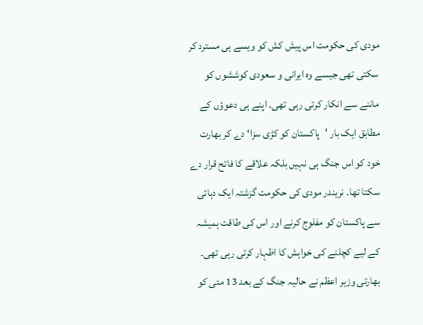مودی کی حکومت اس پیش کش کو ویسے ہی مسترد کر سکتی تھی جیسے وہ ایرانی و سعودی کوششوں کو ماننے سے انکار کرتی رہی تھی۔ اپنے ہی دعوؤں کے مطابق ایک بار ’پاکستان کو کڑی سزا‘ دے کر بھارت خود کو اس جنگ ہی نہیں بلکہ علاقے کا فاتح قرار دے سکتا تھا۔ نریندر مودی کی حکومت گزشتہ ایک دہائی سے پاکستان کو مفلوج کرنے اور اس کی طاقت ہمیشہ کے لیے کچلنے کی خواہش کا اظہار کرتی رہی تھی۔ بھارتی وزیر اعظم نے حالیہ جنگ کے بعد 13 مئی کو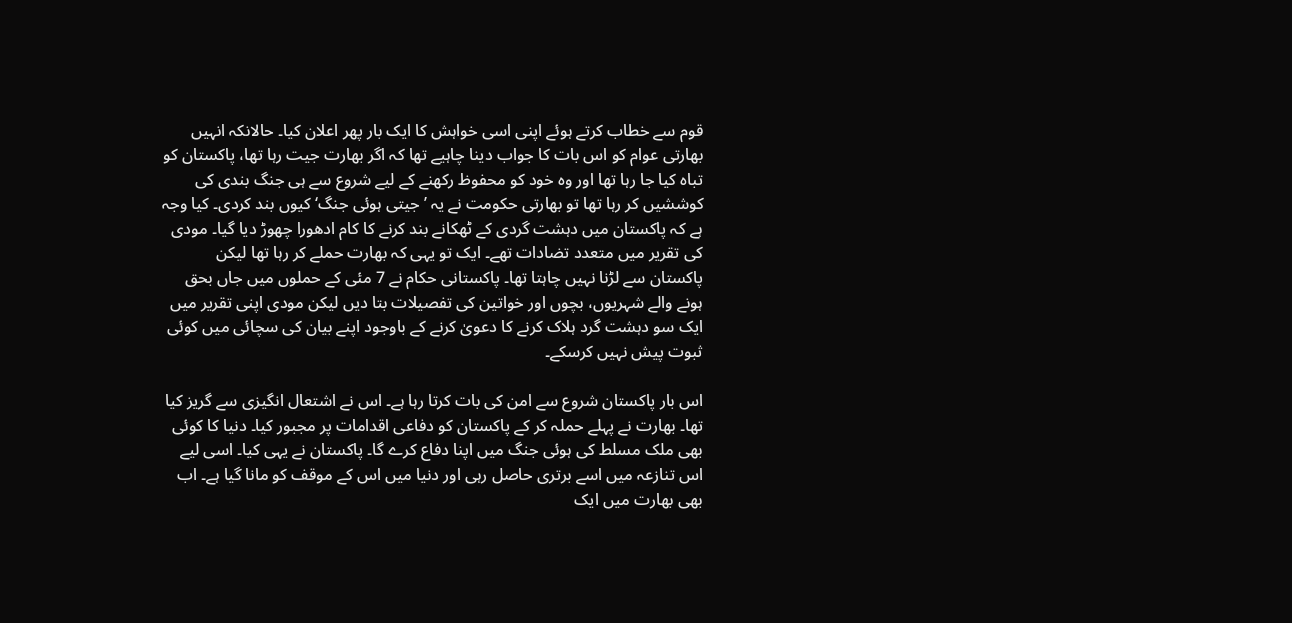قوم سے خطاب کرتے ہوئے اپنی اسی خواہش کا ایک بار پھر اعلان کیا۔ حالانکہ انہیں بھارتی عوام کو اس بات کا جواب دینا چاہیے تھا کہ اگر بھارت جیت رہا تھا، پاکستان کو تباہ کیا جا رہا تھا اور وہ خود کو محفوظ رکھنے کے لیے شروع سے ہی جنگ بندی کی کوششیں کر رہا تھا تو بھارتی حکومت نے یہ ’جیتی ہوئی جنگ‘ کیوں بند کردی۔ کیا وجہ ہے کہ پاکستان میں دہشت گردی کے ٹھکانے بند کرنے کا کام ادھورا چھوڑ دیا گیا۔ مودی کی تقریر میں متعدد تضادات تھے۔ ایک تو یہی کہ بھارت حملے کر رہا تھا لیکن پاکستان سے لڑنا نہیں چاہتا تھا۔ پاکستانی حکام نے 7 مئی کے حملوں میں جاں بحق ہونے والے شہریوں، بچوں اور خواتین کی تفصیلات بتا دیں لیکن مودی اپنی تقریر میں ایک سو دہشت گرد ہلاک کرنے کا دعویٰ کرنے کے باوجود اپنے بیان کی سچائی میں کوئی ثبوت پیش نہیں کرسکے۔

اس بار پاکستان شروع سے امن کی بات کرتا رہا ہے۔ اس نے اشتعال انگیزی سے گریز کیا تھا۔ بھارت نے پہلے حملہ کر کے پاکستان کو دفاعی اقدامات پر مجبور کیا۔ دنیا کا کوئی بھی ملک مسلط کی ہوئی جنگ میں اپنا دفاع کرے گا۔ پاکستان نے یہی کیا۔ اسی لیے اس تنازعہ میں اسے برتری حاصل رہی اور دنیا میں اس کے موقف کو مانا گیا ہے۔ اب بھی بھارت میں ایک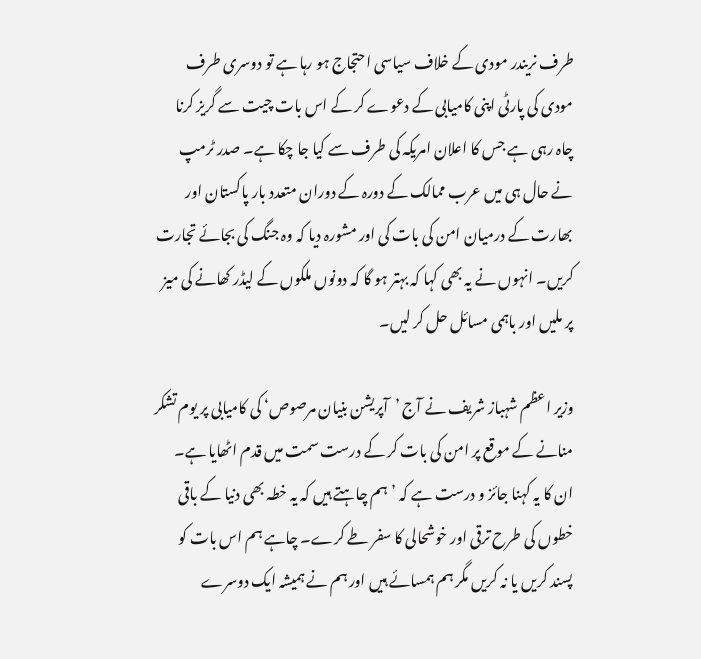طرف نریندر مودی کے خلاف سیاسی احتجاج ہو رہا ہے تو دوسری طرف مودی کی پارٹی اپنی کامیابی کے دعوے کر کے اس بات چیت سے گریز کرنا چاہ رہی ہے جس کا اعلان امریکہ کی طرف سے کیا جا چکا ہے۔ صدر ٹرمپ نے حال ہی میں عرب ممالک کے دورہ کے دوران متعدد بار پاکستان اور بھارت کے درمیان امن کی بات کی اور مشورہ دیا کہ وہ جنگ کی بجائے تجارت کریں۔ انہوں نے یہ بھی کہا کہ بہتر ہو گا کہ دونوں ملکوں کے لیڈر کھانے کی میز پر ملیں اور باہمی مسائل حل کر لیں۔

وزیر اعظم شہباز شریف نے آج ’آپریشن بنیان مرصوص‘ کی کامیابی پر یوم تشکر منانے کے موقع پر امن کی بات کر کے درست سمت میں قدم اٹھایا ہے۔ ان کا یہ کہنا جائز و درست ہے کہ ’ہم چاہتے ہیں کہ یہ خطہ بھی دنیا کے باقی خطوں کی طرح ترقی اور خوشحالی کا سفر طے کرے۔ چاہے ہم اس بات کو پسند کریں یا نہ کریں مگر ہم ہمسائے ہیں اور ہم نے ہمیشہ ایک دوسرے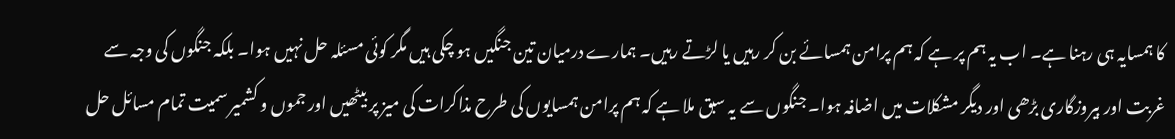کا ہمسایہ ہی رہنا ہے۔ اب یہ ہم پر ہے کہ ہم پرامن ہمسائے بن کر رہیں یا لڑتے رہیں۔ ہمارے درمیان تین جنگیں ہو چکی ہیں مگر کوئی مسئلہ حل نہیں ہوا۔ بلکہ جنگوں کی وجہ سے غربت اور بیروزگاری بڑھی اور دیگر مشکلات میں اضافہ ہوا۔ جنگوں سے یہ سبق ملا ہے کہ ہم پرامن ہمسایوں کی طرح مذاکرات کی میز پر بیٹھیں اور جموں و کشمیر سمیت تمام مسائل حل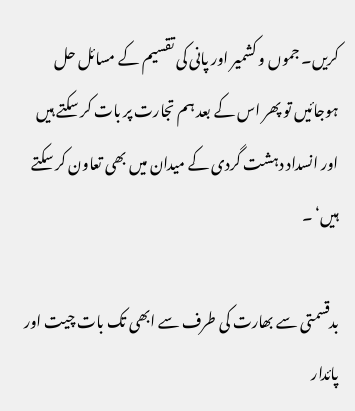کریں۔ جموں و کشمیر اور پانی کی تقسیم کے مسائل حل ہوجائیں تو پھر اس کے بعد ہم تجارت پر بات کر سکتے ہیں اور انسداد دہشت گردی کے میدان میں بھی تعاون کر سکتے ہیں‘ ۔

بدقسمتی سے بھارت کی طرف سے ابھی تک بات چیت اور پائدار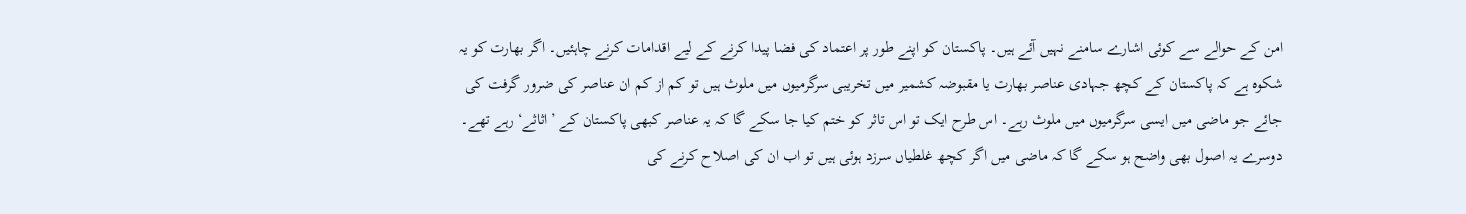امن کے حوالے سے کوئی اشارے سامنے نہیں آئے ہیں۔ پاکستان کو اپنے طور پر اعتماد کی فضا پیدا کرنے کے لیے اقدامات کرنے چاہئیں۔ اگر بھارت کو یہ شکوہ ہے کہ پاکستان کے کچھ جہادی عناصر بھارت یا مقبوضہ کشمیر میں تخریبی سرگرمیوں میں ملوث ہیں تو کم از کم ان عناصر کی ضرور گرفت کی جائے جو ماضی میں ایسی سرگرمیوں میں ملوث رہے۔ اس طرح ایک تو اس تاثر کو ختم کیا جا سکے گا کہ یہ عناصر کبھی پاکستان کے ’اثاثے‘ رہے تھے۔ دوسرے یہ اصول بھی واضح ہو سکے گا کہ ماضی میں اگر کچھ غلطیاں سرزد ہوئی ہیں تو اب ان کی اصلاح کرنے کی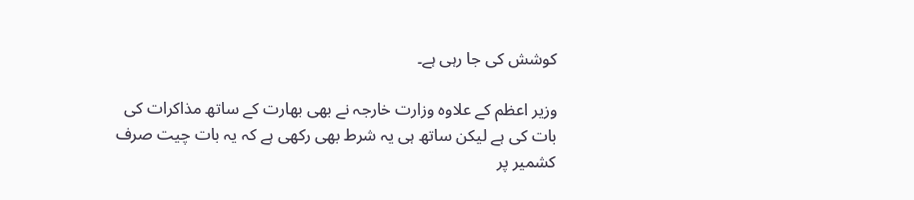کوشش کی جا رہی ہے۔

وزیر اعظم کے علاوہ وزارت خارجہ نے بھی بھارت کے ساتھ مذاکرات کی بات کی ہے لیکن ساتھ ہی یہ شرط بھی رکھی ہے کہ یہ بات چیت صرف کشمیر پر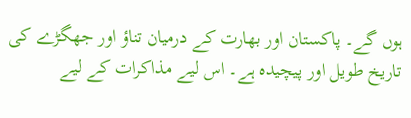ہوں گے۔ پاکستان اور بھارت کے درمیان تناؤ اور جھگڑے کی تاریخ طویل اور پیچیدہ ہے۔ اس لیے مذاکرات کے لیے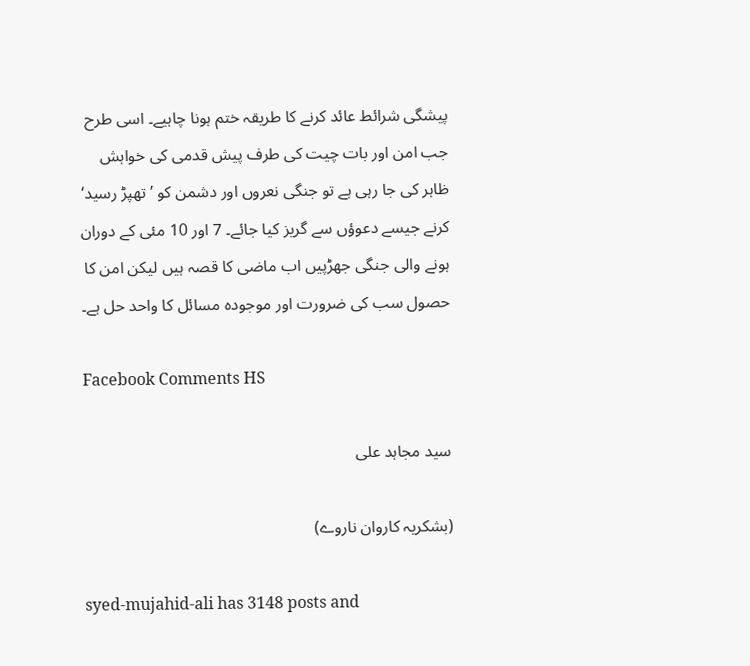پیشگی شرائط عائد کرنے کا طریقہ ختم ہونا چاہیے۔ اسی طرح جب امن اور بات چیت کی طرف پیش قدمی کی خواہش ظاہر کی جا رہی ہے تو جنگی نعروں اور دشمن کو ’تھپڑ رسید‘ کرنے جیسے دعوؤں سے گریز کیا جائے۔ 7 اور 10 مئی کے دوران ہونے والی جنگی جھڑپیں اب ماضی کا قصہ ہیں لیکن امن کا حصول سب کی ضرورت اور موجودہ مسائل کا واحد حل ہے۔

Facebook Comments HS

سید مجاہد علی

(بشکریہ کاروان ناروے)

syed-mujahid-ali has 3148 posts and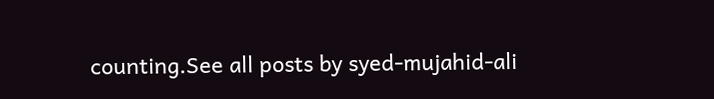counting.See all posts by syed-mujahid-ali